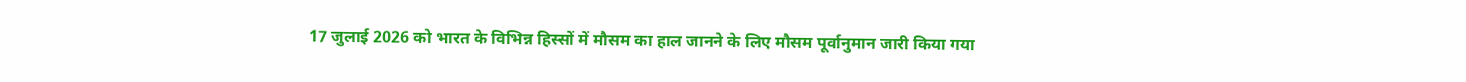17 जुलाई 2026 को भारत के विभिन्न हिस्सों में मौसम का हाल जानने के लिए मौसम पूर्वानुमान जारी किया गया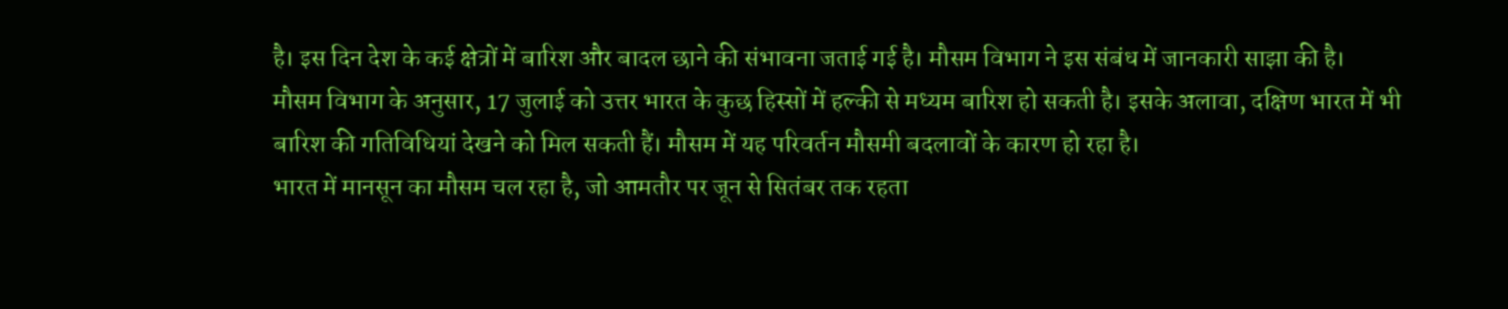है। इस दिन देश के कई क्षेत्रों में बारिश और बादल छाने की संभावना जताई गई है। मौसम विभाग ने इस संबंध में जानकारी साझा की है।
मौसम विभाग के अनुसार, 17 जुलाई को उत्तर भारत के कुछ हिस्सों में हल्की से मध्यम बारिश हो सकती है। इसके अलावा, दक्षिण भारत में भी बारिश की गतिविधियां देखने को मिल सकती हैं। मौसम में यह परिवर्तन मौसमी बदलावों के कारण हो रहा है।
भारत में मानसून का मौसम चल रहा है, जो आमतौर पर जून से सितंबर तक रहता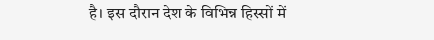है। इस दौरान देश के विभिन्न हिस्सों में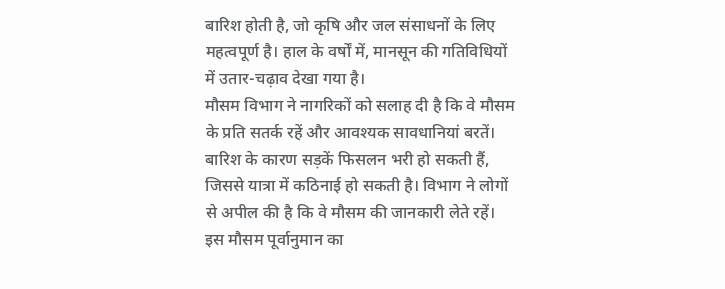बारिश होती है, जो कृषि और जल संसाधनों के लिए महत्वपूर्ण है। हाल के वर्षों में, मानसून की गतिविधियों में उतार-चढ़ाव देखा गया है।
मौसम विभाग ने नागरिकों को सलाह दी है कि वे मौसम के प्रति सतर्क रहें और आवश्यक सावधानियां बरतें। बारिश के कारण सड़कें फिसलन भरी हो सकती हैं, जिससे यात्रा में कठिनाई हो सकती है। विभाग ने लोगों से अपील की है कि वे मौसम की जानकारी लेते रहें।
इस मौसम पूर्वानुमान का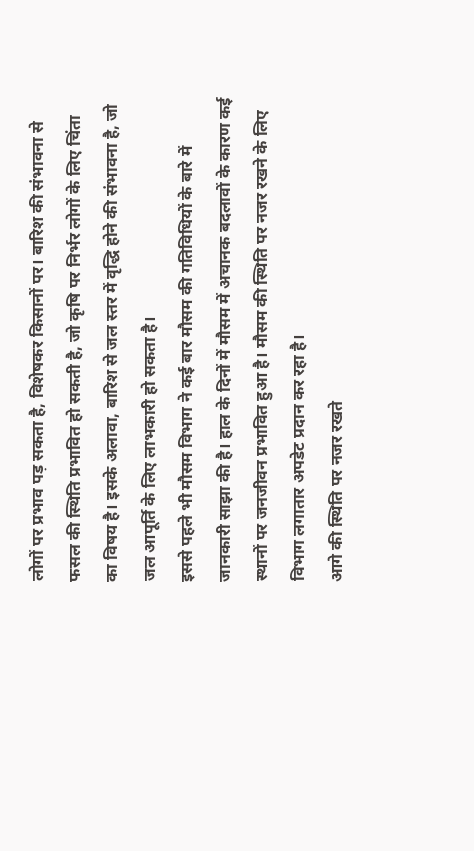लोगों पर प्रभाव पड़ सकता है, विशेषकर किसानों पर। बारिश की संभावना से फसल की स्थिति प्रभावित हो सकती है, जो कृषि पर निर्भर लोगों के लिए चिंता का विषय है। इसके अलावा, बारिश से जल स्तर में वृद्धि होने की संभावना है, जो जल आपूर्ति के लिए लाभकारी हो सकता है।
इससे पहले भी मौसम विभाग ने कई बार मौसम की गतिविधियों के बारे में जानकारी साझा की है। हाल के दिनों में मौसम में अचानक बदलावों के कारण कई स्थानों पर जनजीवन प्रभावित हुआ है। मौसम की स्थिति पर नजर रखने के लिए विभाग लगातार अपडेट प्रदान कर रहा है।
आगे की स्थिति पर नजर रखते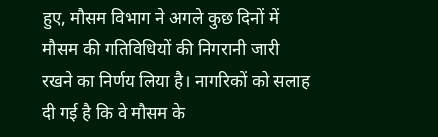हुए, मौसम विभाग ने अगले कुछ दिनों में मौसम की गतिविधियों की निगरानी जारी रखने का निर्णय लिया है। नागरिकों को सलाह दी गई है कि वे मौसम के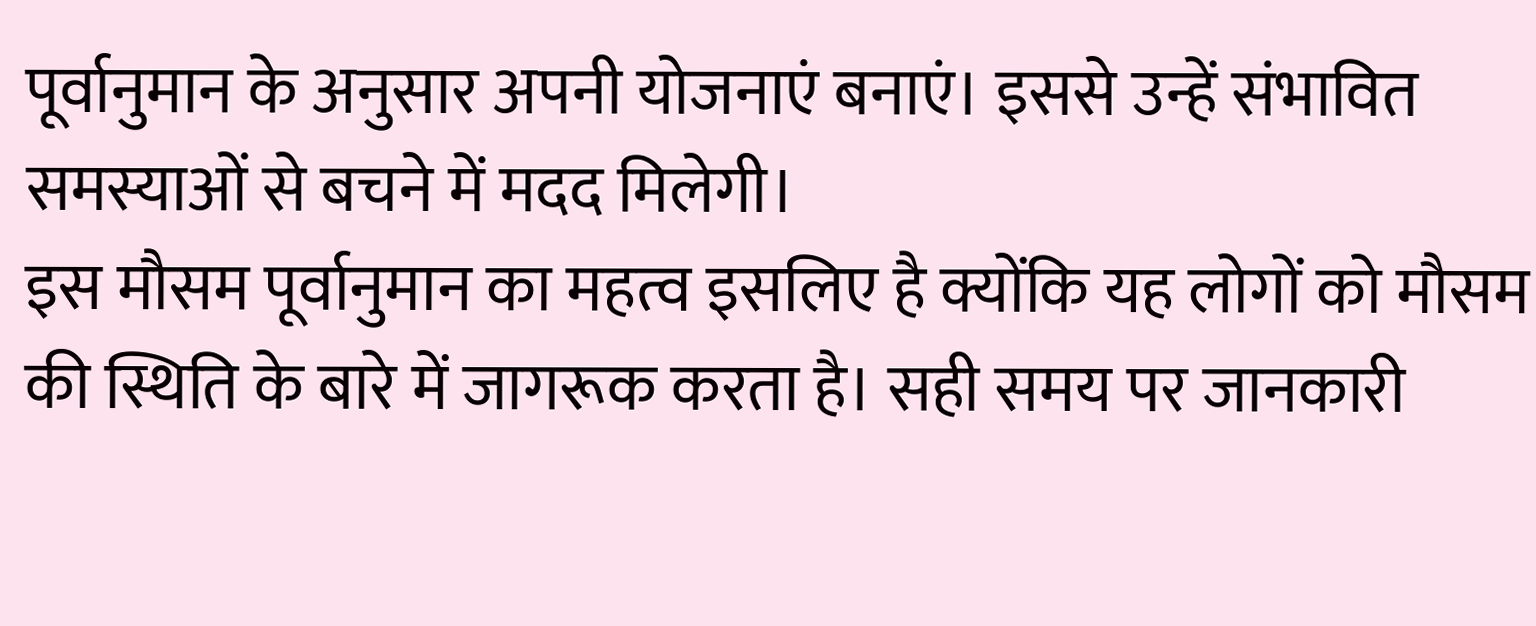पूर्वानुमान के अनुसार अपनी योजनाएं बनाएं। इससे उन्हें संभावित समस्याओं से बचने में मदद मिलेगी।
इस मौसम पूर्वानुमान का महत्व इसलिए है क्योंकि यह लोगों को मौसम की स्थिति के बारे में जागरूक करता है। सही समय पर जानकारी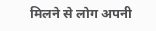मिलने से लोग अपनी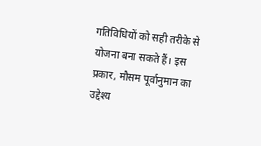गतिविधियों को सही तरीके से योजना बना सकते हैं। इस प्रकार, मौसम पूर्वानुमान का उद्देश्य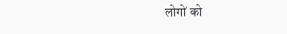लोगों को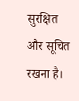सुरक्षित और सूचित रखना है।